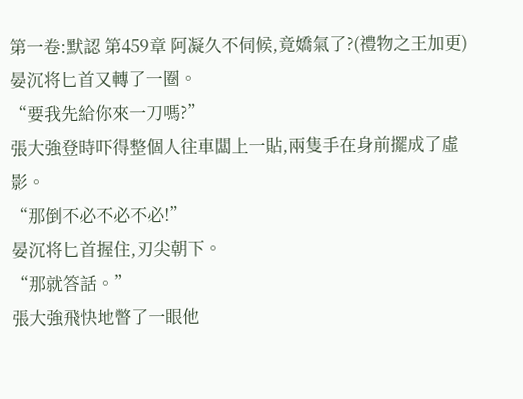第一卷:默認 第459章 阿凝久不伺候,竟嬌氣了?(禮物之王加更)
晏沉将匕首又轉了一圈。
“要我先給你來一刀嗎?”
張大強登時吓得整個人往車闆上一貼,兩隻手在身前擺成了虛影。
“那倒不必不必不必!”
晏沉将匕首握住,刃尖朝下。
“那就答話。”
張大強飛快地瞥了一眼他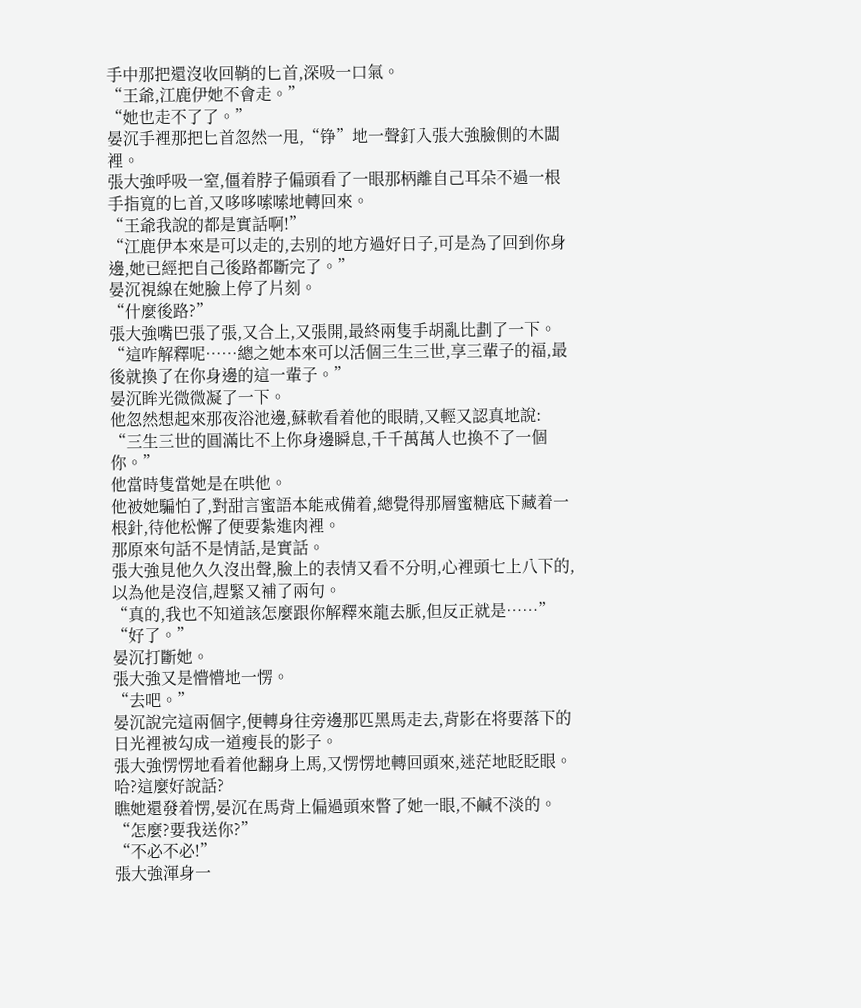手中那把還沒收回鞘的匕首,深吸一口氣。
“王爺,江鹿伊她不會走。”
“她也走不了了。”
晏沉手裡那把匕首忽然一甩,“铮”地一聲釘入張大強臉側的木闆裡。
張大強呼吸一窒,僵着脖子偏頭看了一眼那柄離自己耳朵不過一根手指寬的匕首,又哆哆嗦嗦地轉回來。
“王爺我說的都是實話啊!”
“江鹿伊本來是可以走的,去别的地方過好日子,可是為了回到你身邊,她已經把自己後路都斷完了。”
晏沉視線在她臉上停了片刻。
“什麼後路?”
張大強嘴巴張了張,又合上,又張開,最終兩隻手胡亂比劃了一下。
“這咋解釋呢……總之她本來可以活個三生三世,享三輩子的福,最後就換了在你身邊的這一輩子。”
晏沉眸光微微凝了一下。
他忽然想起來那夜浴池邊,蘇軟看着他的眼睛,又輕又認真地說:
“三生三世的圓滿比不上你身邊瞬息,千千萬萬人也換不了一個你。”
他當時隻當她是在哄他。
他被她騙怕了,對甜言蜜語本能戒備着,總覺得那層蜜糖底下藏着一根針,待他松懈了便要紮進肉裡。
那原來句話不是情話,是實話。
張大強見他久久沒出聲,臉上的表情又看不分明,心裡頭七上八下的,以為他是沒信,趕緊又補了兩句。
“真的,我也不知道該怎麼跟你解釋來龍去脈,但反正就是……”
“好了。”
晏沉打斷她。
張大強又是懵懵地一愣。
“去吧。”
晏沉說完這兩個字,便轉身往旁邊那匹黑馬走去,背影在将要落下的日光裡被勾成一道瘦長的影子。
張大強愣愣地看着他翻身上馬,又愣愣地轉回頭來,迷茫地眨眨眼。
哈?這麼好說話?
瞧她還發着愣,晏沉在馬背上偏過頭來瞥了她一眼,不鹹不淡的。
“怎麼?要我送你?”
“不必不必!”
張大強渾身一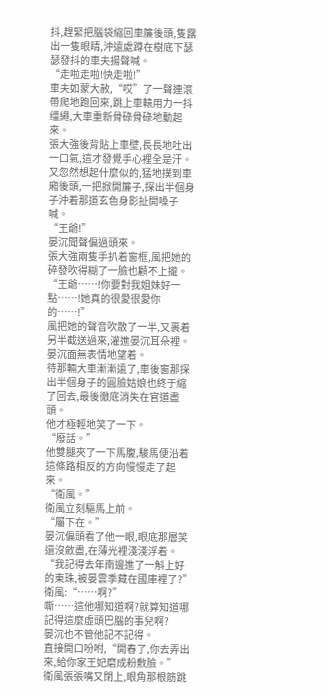抖,趕緊把腦袋縮回車簾後頭,隻露出一隻眼睛,沖遠處蹲在樹底下瑟瑟發抖的車夫揚聲喊。
“走啦走啦!快走啦!”
車夫如蒙大赦,“哎”了一聲連滾帶爬地跑回來,跳上車轅用力一抖缰繩,大車重新骨碌骨碌地動起來。
張大強後背貼上車壁,長長地吐出一口氣,這才發覺手心裡全是汗。
又忽然想起什麼似的,猛地撲到車廂後頭,一把掀開簾子,探出半個身子沖着那道玄色身影扯開嗓子喊。
“王爺!”
晏沉聞聲偏過頭來。
張大強兩隻手扒着窗框,風把她的碎發吹得糊了一臉也顧不上攏。
“王爺……!你要對我姐妹好一點……!她真的很愛很愛你的……!”
風把她的聲音吹散了一半,又裹着另半截送過來,灌進晏沉耳朵裡。
晏沉面無表情地望着。
待那輛大車漸漸遠了,車後窗那探出半個身子的圓臉姑娘也終于縮了回去,最後徹底消失在官道盡頭。
他才極輕地笑了一下。
“廢話。”
他雙腿夾了一下馬腹,駿馬便沿着這條路相反的方向慢慢走了起來。
“衛風。”
衛風立刻驅馬上前。
“屬下在。”
晏沉偏頭看了他一眼,眼底那層笑還沒斂盡,在薄光裡淺淺浮着。
“我記得去年南邊進了一斛上好的東珠,被晏雲季藏在國庫裡了?”
衛風:“……啊?”
嘶……這他哪知道啊?就算知道哪記得這麼虛頭巴腦的事兒啊?
晏沉也不管他記不記得。
直接開口吩咐,“開春了,你去弄出來,給你家王妃磨成粉敷臉。”
衛風張張嘴又閉上,眼角那根筋跳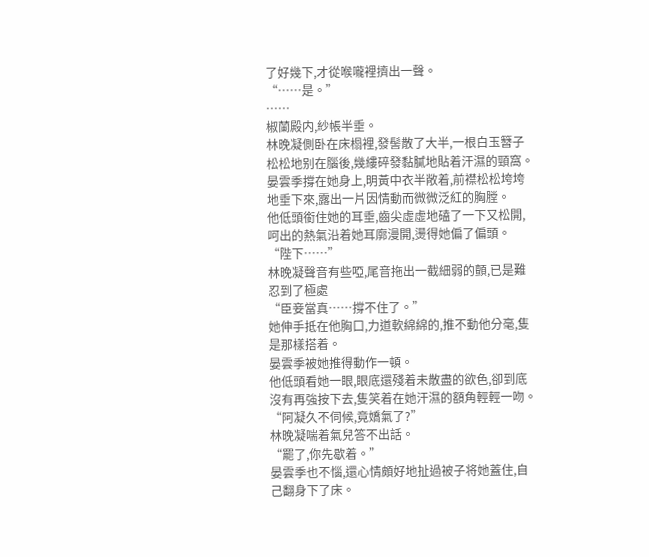了好幾下,才從喉嚨裡擠出一聲。
“……是。”
……
椒蘭殿内,紗帳半垂。
林晚凝側卧在床榻裡,發髻散了大半,一根白玉簪子松松地别在腦後,幾縷碎發黏膩地貼着汗濕的頸窩。
晏雲季撐在她身上,明黃中衣半敞着,前襟松松垮垮地垂下來,露出一片因情動而微微泛紅的胸膛。
他低頭銜住她的耳垂,齒尖虛虛地磕了一下又松開,呵出的熱氣沿着她耳廓漫開,燙得她偏了偏頭。
“陛下……”
林晚凝聲音有些啞,尾音拖出一截細弱的顫,已是難忍到了極處
“臣妾當真……撐不住了。”
她伸手抵在他胸口,力道軟綿綿的,推不動他分毫,隻是那樣搭着。
晏雲季被她推得動作一頓。
他低頭看她一眼,眼底還殘着未散盡的欲色,卻到底沒有再強按下去,隻笑着在她汗濕的額角輕輕一吻。
“阿凝久不伺候,竟嬌氣了?”
林晚凝喘着氣兒答不出話。
“罷了,你先歇着。”
晏雲季也不惱,還心情頗好地扯過被子将她蓋住,自己翻身下了床。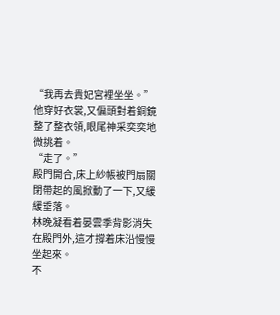“我再去貴妃宮裡坐坐。”
他穿好衣裳,又偏頭對着銅鏡整了整衣領,眼尾神采奕奕地微挑着。
“走了。”
殿門開合,床上紗帳被門扇關閉帶起的風掀動了一下,又緩緩垂落。
林晚凝看着晏雲季背影消失在殿門外,這才撐着床沿慢慢坐起來。
不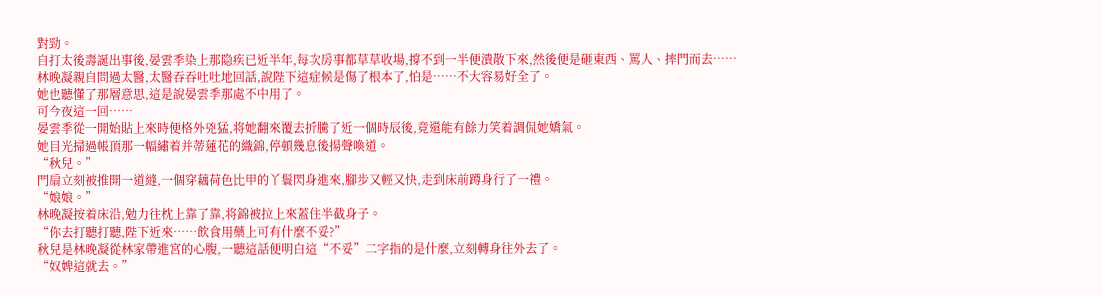對勁。
自打太後壽誕出事後,晏雲季染上那隐疾已近半年,每次房事都草草收場,撐不到一半便潰散下來,然後便是砸東西、罵人、摔門而去……
林晚凝親自問過太醫,太醫吞吞吐吐地回話,說陛下這症候是傷了根本了,怕是……不大容易好全了。
她也聽懂了那層意思,這是說晏雲季那處不中用了。
可今夜這一回……
晏雲季從一開始貼上來時便格外兇猛,将她翻來覆去折騰了近一個時辰後,竟還能有餘力笑着調侃她嬌氣。
她目光掃過帳頂那一幅繡着并蒂蓮花的織錦,停頓幾息後揚聲喚道。
“秋兒。”
門扇立刻被推開一道縫,一個穿藕荷色比甲的丫鬟閃身進來,腳步又輕又快,走到床前蹲身行了一禮。
“娘娘。”
林晚凝按着床沿,勉力往枕上靠了靠,将錦被拉上來蓋住半截身子。
“你去打聽打聽,陛下近來……飲食用藥上可有什麼不妥?”
秋兒是林晚凝從林家帶進宮的心腹,一聽這話便明白這“不妥”二字指的是什麼,立刻轉身往外去了。
“奴婢這就去。”